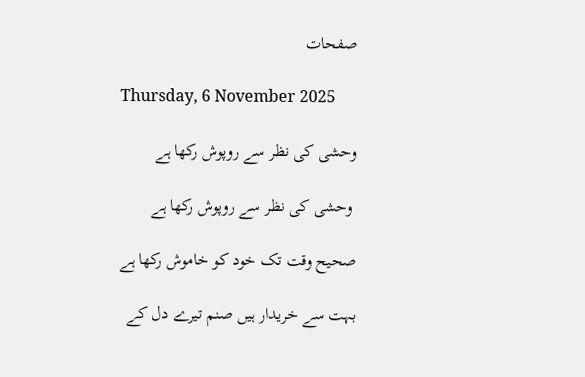صفحات

Thursday, 6 November 2025

وحشی کی نظر سے روپوش رکھا ہے

 وحشی کی نظر سے روپوش رکھا ہے

صحیح وقت تک خود کو خاموش رکھا ہے

بہت سے خریدار ہیں صنم تیرے دل کے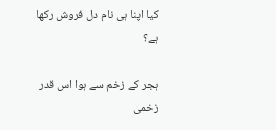کیا اپنا ہی نام دل فروش رکھا ہے؟

ہجر کے زخم سے ہوا اس قدر زخمی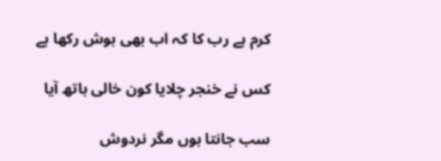کرم ہے رب کا کہ اب بھی ہوش رکھا ہے

کس نے خنجر چلایا کون خالی ہاتھ آیا

سب جانتا ہوں مگر نردوش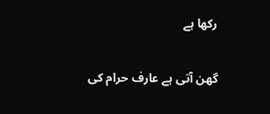رکھا ہے

گھن آتی ہے عارف حرام کی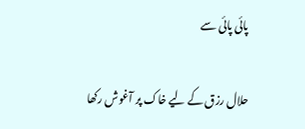پائی پائی سے

حلال رزق کے لیے خاک پر آغوش رکھا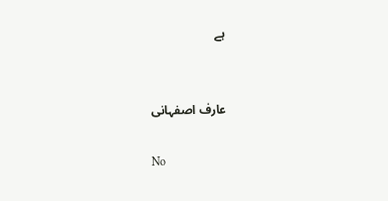ہے


عارف اصفہانی

No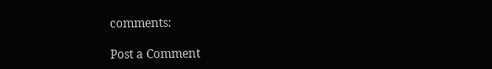comments:

Post a Comment